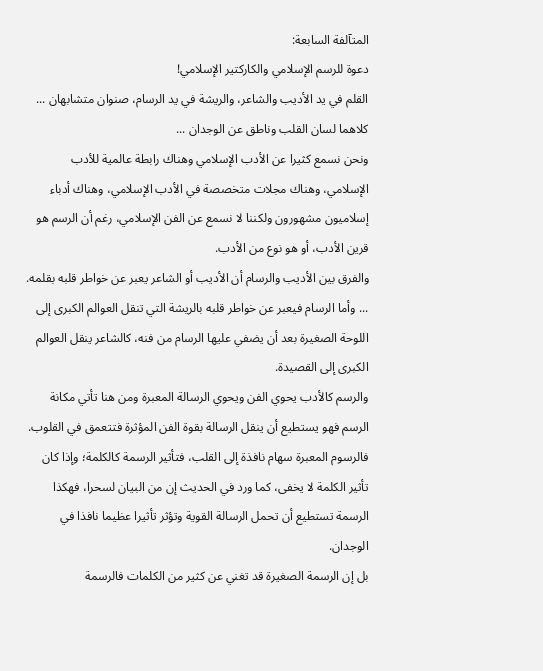المتآلفة السابعة:
دعوة للرسم الإسلامي والكاركتير الإسلامي!
القلم في يد الأديب والشاعر، والريشة في يد الرسام، صنوان متشابهان ... كلاهما لسان القلب وناطق عن الوجدان ...
ونحن نسمع كثيرا عن الأدب الإسلامي وهناك رابطة عالمية للأدب الإسلامي، وهناك مجلات متخصصة في الأدب الإسلامي، وهناك أدباء إسلاميون مشهورون ولكننا لا نسمع عن الفن الإسلامي، رغم أن الرسم هو قرين الأدب، أو هو نوع من الأدب.
والفرق بين الأديب والرسام أن الأديب أو الشاعر يعبر عن خواطر قلبه بقلمه. ... وأما الرسام فيعبر عن خواطر قلبه بالريشة التي تنقل العوالم الكبرى إلى اللوحة الصغيرة بعد أن يضفي عليها الرسام من فنه، كالشاعر ينقل العوالم الكبرى إلى القصيدة.
والرسم كالأدب يحوي الفن ويحوي الرسالة المعبرة ومن هنا تأتي مكانة الرسم فهو يستطيع أن ينقل الرسالة بقوة الفن المؤثرة فتتعمق في القلوب. فالرسوم المعبرة سهام نافذة إلى القلب، فتأثير الرسمة كالكلمة؛ وإذا كان تأثير الكلمة لا يخفى، كما ورد في الحديث إن من البيان لسحرا، فهكذا الرسمة تستطيع أن تحمل الرسالة القوية وتؤثر تأثيرا عظيما نافذا في الوجدان.
بل إن الرسمة الصغيرة قد تغني عن كثير من الكلمات فالرسمة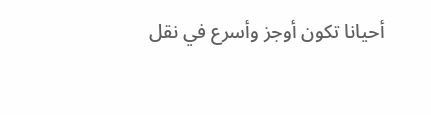أحيانا تكون أوجز وأسرع في نقل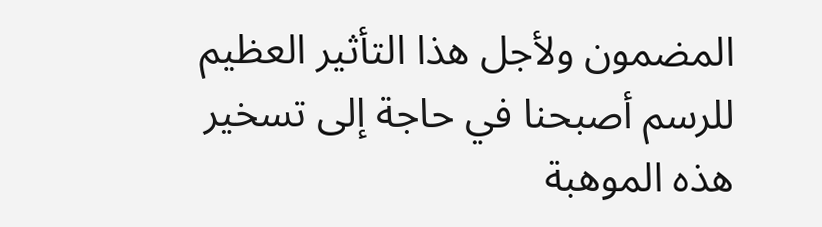المضمون ولأجل هذا التأثير العظيم للرسم أصبحنا في حاجة إلى تسخير هذه الموهبة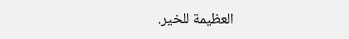العظيمة للخير.